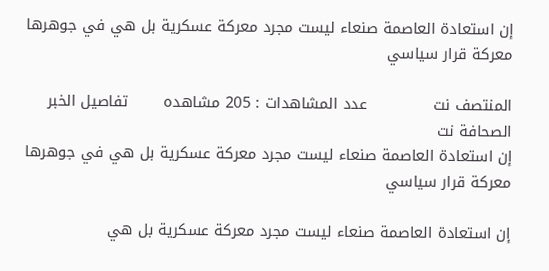إن استعادة العاصمة صنعاء ليست مجرد معركة عسكرية بل هي في جوهرها معركة قرار سياسي

المنتصف نت             عدد المشاهدات : 205 مشاهده       تفاصيل الخبر       الصحافة نت
إن استعادة العاصمة صنعاء ليست مجرد معركة عسكرية بل هي في جوهرها معركة قرار سياسي

إن استعادة العاصمة صنعاء ليست مجرد معركة عسكرية بل هي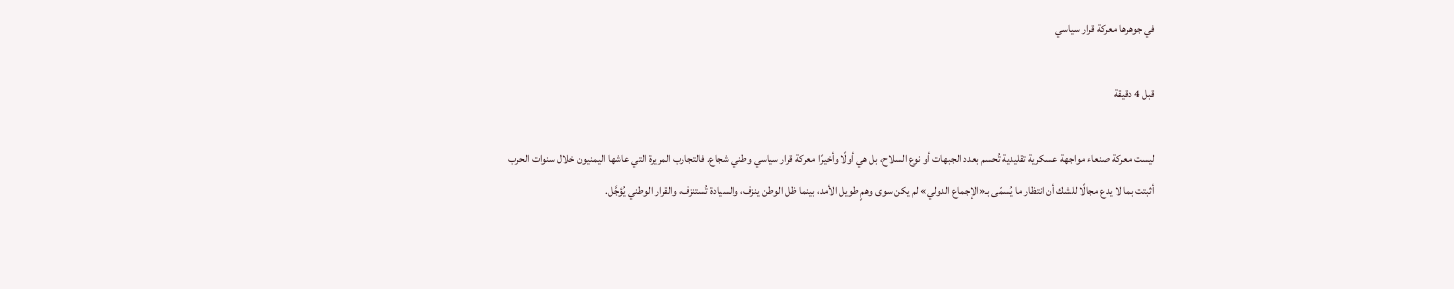في جوهرها معركة قرار سياسي

قبل 4 دقيقة

ليست معركة صنعاء مواجهة عسكرية تقليدية تُحسم بعدد الجبهات أو نوع السلاح، بل هي أولًا وأخيرًا معركة قرار سياسي وطني شجاع. فالتجارب المريرة التي عاشها اليمنيون خلال سنوات الحرب أثبتت بما لا يدع مجالًا للشك أن انتظار ما يُسمّى بـ«الإجماع الدولي» لم يكن سوى وهمٍ طويل الأمد، بينما ظل الوطن ينزف، والسيادة تُستنزف، والقرار الوطني يُؤجَّل.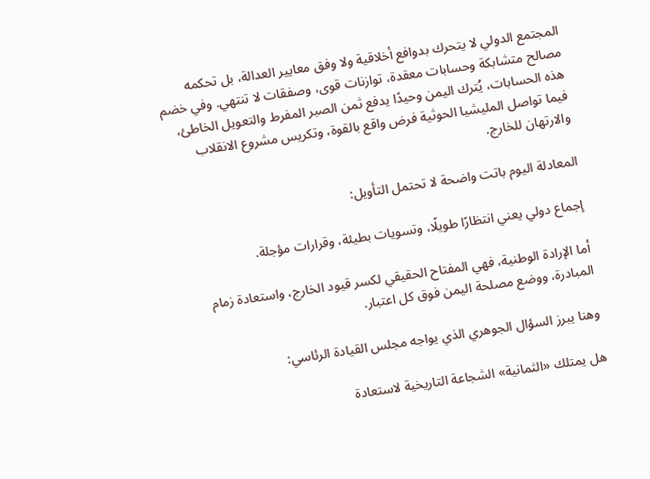المجتمع الدولي لا يتحرك بدوافع أخلاقية ولا وفق معايير العدالة، بل تحكمه مصالح متشابكة وحسابات معقدة، توازنات قوى، وصفقات لا تنتهي. وفي خضم هذه الحسابات، يُترك اليمن وحيدًا يدفع ثمن الصبر المفرط والتعويل الخاطئ، فيما تواصل المليشيا الحوثية فرض واقع بالقوة، وتكريس مشروع الانقلاب والارتهان للخارج.

المعادلة اليوم باتت واضحة لا تحتمل التأويل:

إجماع دولي يعني انتظارًا طويلًا، وتسويات بطيئة، وقرارات مؤجلة.

أما الإرادة الوطنية، فهي المفتاح الحقيقي لكسر قيود الخارج، واستعادة زمام المبادرة، ووضع مصلحة اليمن فوق كل اعتبار.

وهنا يبرز السؤال الجوهري الذي يواجه مجلس القيادة الرئاسي:

هل يمتلك «الثمانية» الشجاعة التاريخية لاستعادة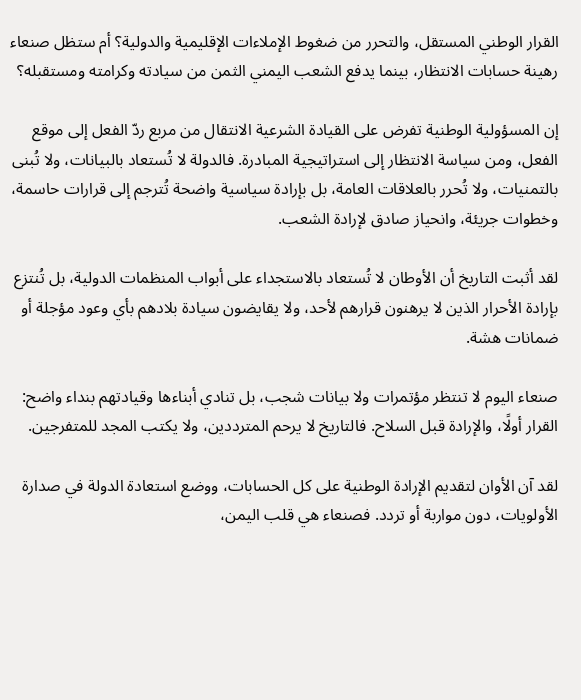القرار الوطني المستقل، والتحرر من ضغوط الإملاءات الإقليمية والدولية؟ أم ستظل صنعاء رهينة حسابات الانتظار، بينما يدفع الشعب اليمني الثمن من سيادته وكرامته ومستقبله؟

إن المسؤولية الوطنية تفرض على القيادة الشرعية الانتقال من مربع ردّ الفعل إلى موقع الفعل، ومن سياسة الانتظار إلى استراتيجية المبادرة. فالدولة لا تُستعاد بالبيانات، ولا تُبنى بالتمنيات، ولا تُحرر بالعلاقات العامة، بل بإرادة سياسية واضحة تُترجم إلى قرارات حاسمة، وخطوات جريئة، وانحياز صادق لإرادة الشعب.

لقد أثبت التاريخ أن الأوطان لا تُستعاد بالاستجداء على أبواب المنظمات الدولية، بل تُنتزع بإرادة الأحرار الذين لا يرهنون قرارهم لأحد، ولا يقايضون سيادة بلادهم بأي وعود مؤجلة أو ضمانات هشة.

صنعاء اليوم لا تنتظر مؤتمرات ولا بيانات شجب، بل تنادي أبناءها وقيادتهم بنداء واضح: القرار أولًا، والإرادة قبل السلاح. فالتاريخ لا يرحم المترددين، ولا يكتب المجد للمتفرجين.

لقد آن الأوان لتقديم الإرادة الوطنية على كل الحسابات، ووضع استعادة الدولة في صدارة الأولويات، دون مواربة أو تردد. فصنعاء هي قلب اليمن،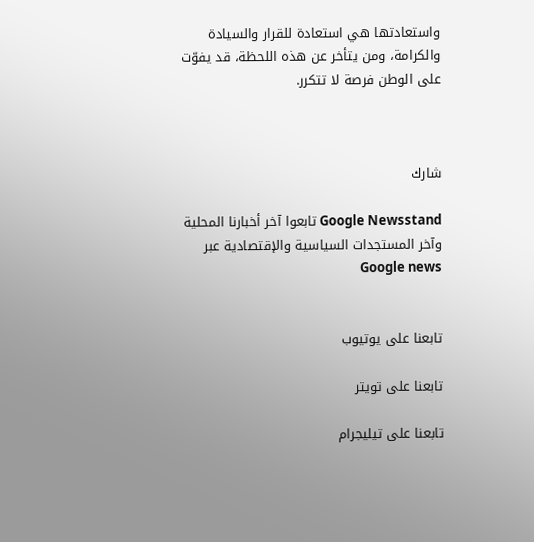واستعادتها هي استعادة للقرار والسيادة والكرامة، ومن يتأخر عن هذه اللحظة، قد يفوّت على الوطن فرصة لا تتكرر.



شارك

Google Newsstand تابعوا آخر أخبارنا المحلية وآخر المستجدات السياسية والإقتصادية عبر Google news


تابعنا على يوتيوب

تابعنا على تويتر

تابعنا على تيليجرام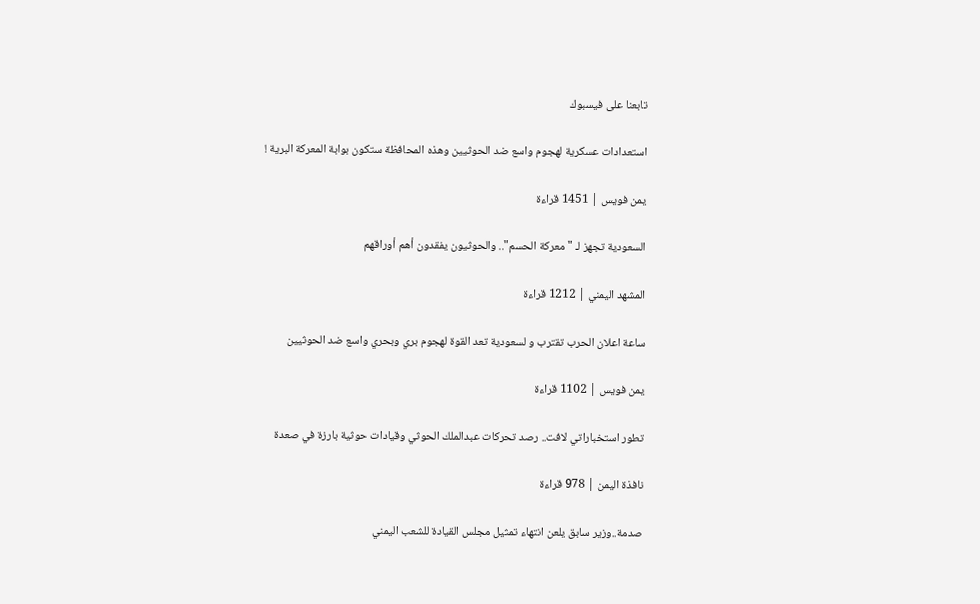تابعنا على فيسبوك

استعدادات عسكرية لهجوم واسع ضد الحوثيين وهذه المحافظة ستكون بوابة المعركة البرية !

يمن فويس | 1451 قراءة

السعودية تجهز لـ "معركة الحسم".. والحوثيون يفقدون أهم أوراقهم

المشهد اليمني | 1212 قراءة

ساعة اعلان الحرب تقترب و لسعودية تعد القوة لهجوم بري وبحري واسع ضد الحوثيين

يمن فويس | 1102 قراءة

تطور استخباراتي لافت.. رصد تحركات عبدالملك الحوثي وقيادات حوثية بارزة في صعدة

نافذة اليمن | 978 قراءة

صدمة..وزير سابق يلعن انتهاء تمثيل مجلس القيادة للشعب اليمني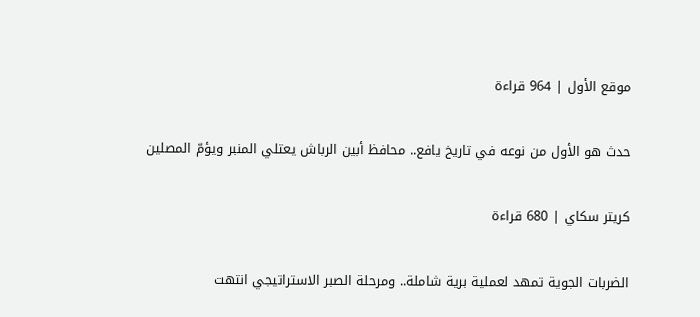موقع الأول | 964 قراءة

حدث هو الأول من نوعه في تاريخ يافع.. محافظ أبين الرباش يعتلي المنبر ويؤمّ المصلين

كريتر سكاي | 680 قراءة

الضربات الجوية تمهد لعملية برية شاملة.. ومرحلة الصبر الاستراتيجي انتهت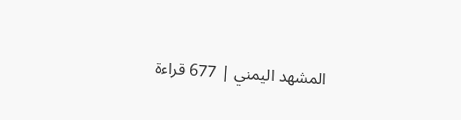المشهد اليمني | 677 قراءة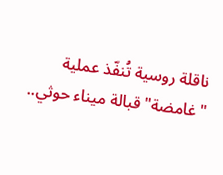ناقلة روسية تُنفّذ عملية "غامضة" قبالة ميناء حوثي..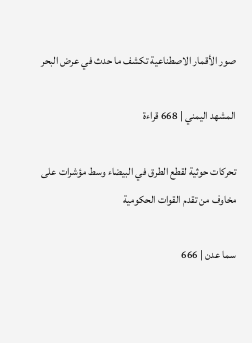صور الأقمار الاصطناعية تكشف ما حدث في عرض البحر

المشهد اليمني | 668 قراءة

تحركات حوثية لقطع الطرق في البيضاء وسط مؤشرات على مخاوف من تقدم القوات الحكومية

سما عدن | 666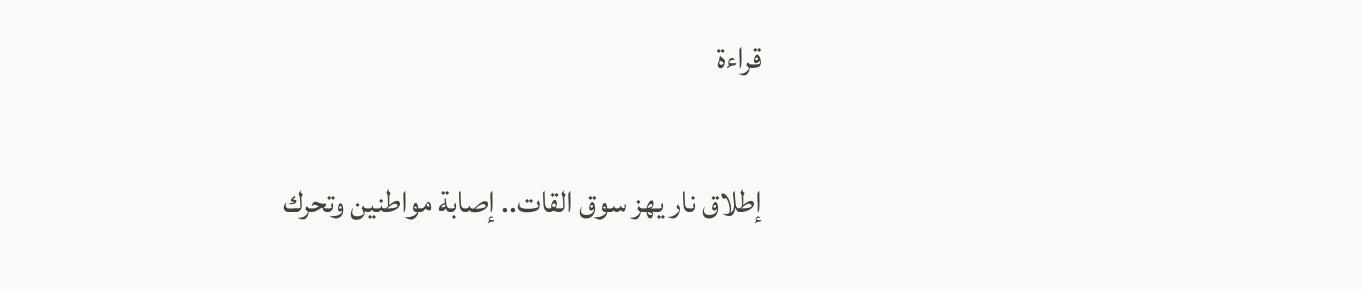قراءة

إطلاق نار يهز سوق القات.. إصابة مواطنين وتحرك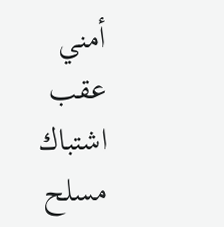أمني عقب اشتباك مسلح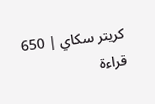كريتر سكاي | 650 قراءة